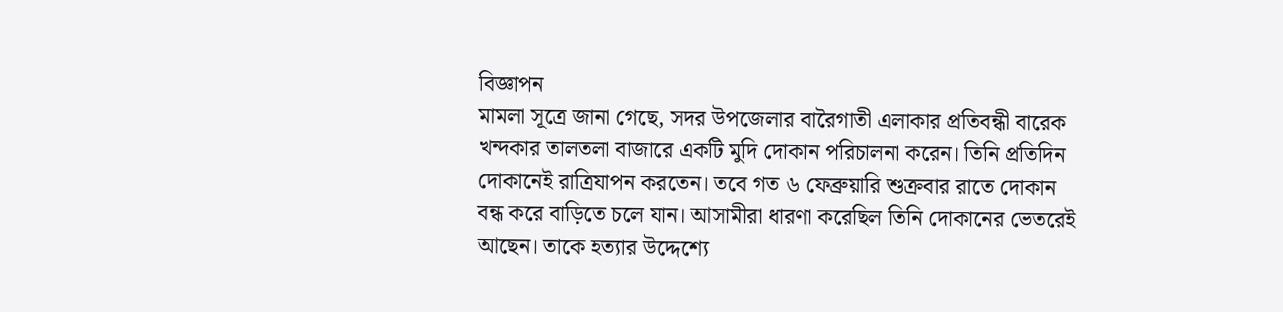বিজ্ঞাপন
মামলা সূত্রে জানা গেছে, সদর উপজেলার বারৈগাতী এলাকার প্রতিবন্ধী বারেক খন্দকার তালতলা বাজারে একটি মুদি দোকান পরিচালনা করেন। তিনি প্রতিদিন দোকানেই রাত্রিযাপন করতেন। তবে গত ৬ ফেব্রুয়ারি শুক্রবার রাতে দোকান বন্ধ করে বাড়িতে চলে যান। আসামীরা ধারণা করেছিল তিনি দোকানের ভেতরেই আছেন। তাকে হত্যার উদ্দেশ্যে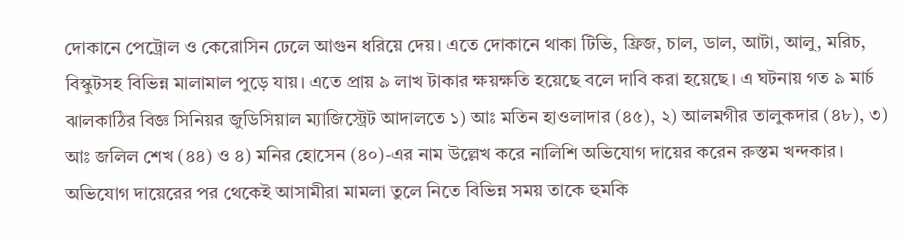দোকানে পেট্রোল ও কেরোসিন ঢেলে আগুন ধরিয়ে দেয়। এতে দোকানে থাকা টিভি, ফ্রিজ, চাল, ডাল, আটা, আলু, মরিচ, বিস্কুটসহ বিভিন্ন মালামাল পুড়ে যায়। এতে প্রায় ৯ লাখ টাকার ক্ষয়ক্ষতি হয়েছে বলে দাবি করা হয়েছে। এ ঘটনায় গত ৯ মার্চ ঝালকাঠির বিজ্ঞ সিনিয়র জুডিসিয়াল ম্যাজিস্ট্রেট আদালতে ১) আঃ মতিন হাওলাদার (৪৫), ২) আলমগীর তালুকদার (৪৮), ৩) আঃ জলিল শেখ (৪৪) ও ৪) মনির হোসেন (৪০)-এর নাম উল্লেখ করে নালিশি অভিযোগ দায়ের করেন রুস্তম খন্দকার। অভিযোগ দায়েরের পর থেকেই আসামীরা মামলা তুলে নিতে বিভিন্ন সময় তাকে হুমকি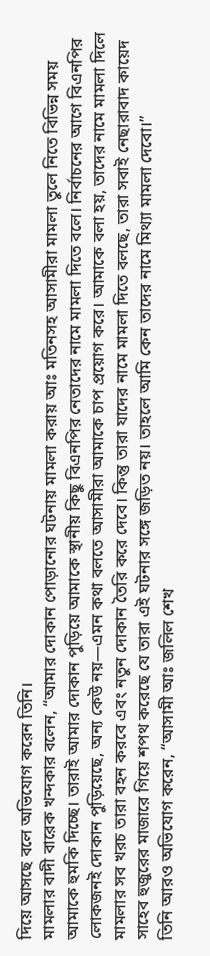দিয়ে আসছে বলে অভিযোগ করেন তিনি।
মামলার বাদী বারেক খন্দকার বলেন, “আমার দোকান পোড়ানোর ঘটনায় মামলা করায় আঃ মতিনসহ আসামীরা মামলা তুলে নিতে বিভিন্ন সময় আমাকে হুমকি দিচ্ছে। তারাই আমার দোকান পুড়িয়ে আমাকে স্থানীয় কিছু বিএনপির নেতাদের নামে মামলা দিতে বলে। নির্বাচনের আগে বিএনপির লোকজনই দোকান পুড়িয়েছে, অন্য কেউ নয়—এমন কথা বলতে আসামীরা আমাকে চাপ প্রয়োগ করে। আমাকে বলা হয়, তাদের নামে মামলা দিলে মামলার সব খরচ তারা বহন করবে এবং নতুন দোকান তৈরি করে দেবে। কিন্তু তারা যাদের নামে মামলা দিতে বলছে, তারা সবাই নেছারাবাদ কায়েদ সাহেব হুজুরের মাজারে গিয়ে শপথ করেছে যে তারা এই ঘটনার সঙ্গে জড়িত নয়। তাহলে আমি কেন তাদের নামে মিথ্যা মামলা দেবো।”
তিনি আরও অভিযোগ করেন, “আসামী আঃ জলিল শেখ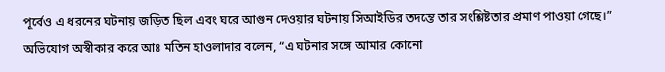পূর্বেও এ ধরনের ঘটনায় জড়িত ছিল এবং ঘরে আগুন দেওয়ার ঘটনায় সিআইডির তদন্তে তার সংশ্লিষ্টতার প্রমাণ পাওয়া গেছে।”
অভিযোগ অস্বীকার করে আঃ মতিন হাওলাদার বলেন, “এ ঘটনার সঙ্গে আমার কোনো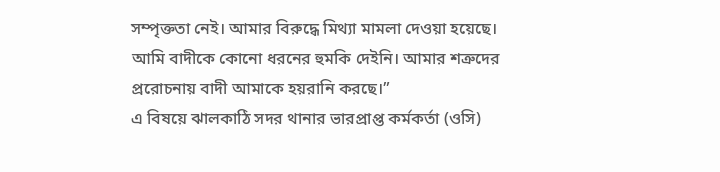সম্পৃক্ততা নেই। আমার বিরুদ্ধে মিথ্যা মামলা দেওয়া হয়েছে। আমি বাদীকে কোনো ধরনের হুমকি দেইনি। আমার শত্রুদের প্ররোচনায় বাদী আমাকে হয়রানি করছে।”
এ বিষয়ে ঝালকাঠি সদর থানার ভারপ্রাপ্ত কর্মকর্তা (ওসি)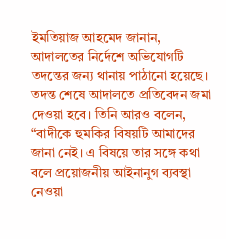ইমতিয়াজ আহমেদ জানান, আদালতের নির্দেশে অভিযোগটি তদন্তের জন্য থানায় পাঠানো হয়েছে। তদন্ত শেষে আদালতে প্রতিবেদন জমা দেওয়া হবে। তিনি আরও বলেন, “বাদীকে হুমকির বিষয়টি আমাদের জানা নেই। এ বিষয়ে তার সঙ্গে কথা বলে প্রয়োজনীয় আইনানুগ ব্যবস্থা নেওয়া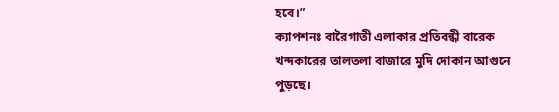হবে।”
ক্যাপশনঃ বারৈগাতী এলাকার প্রতিবন্ধী বারেক খন্দকারের তালতলা বাজারে মুদি দোকান আগুনে পুড়ছে।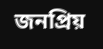জনপ্রিয়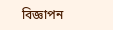বিজ্ঞাপন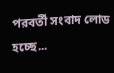পরবর্তী সংবাদ লোড হচ্ছে...